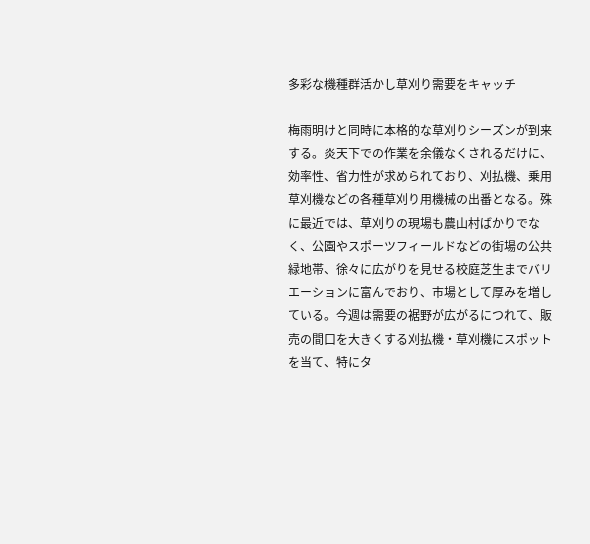多彩な機種群活かし草刈り需要をキャッチ

梅雨明けと同時に本格的な草刈りシーズンが到来する。炎天下での作業を余儀なくされるだけに、効率性、省力性が求められており、刈払機、乗用草刈機などの各種草刈り用機械の出番となる。殊に最近では、草刈りの現場も農山村ばかりでなく、公園やスポーツフィールドなどの街場の公共緑地帯、徐々に広がりを見せる校庭芝生までバリエーションに富んでおり、市場として厚みを増している。今週は需要の裾野が広がるにつれて、販売の間口を大きくする刈払機・草刈機にスポットを当て、特にタ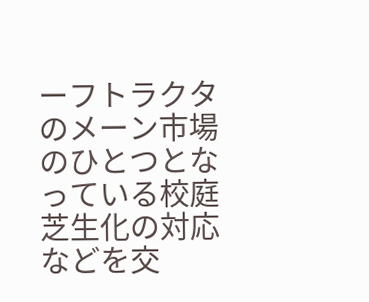ーフトラクタのメーン市場のひとつとなっている校庭芝生化の対応などを交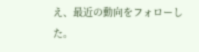え、最近の動向をフォローした。